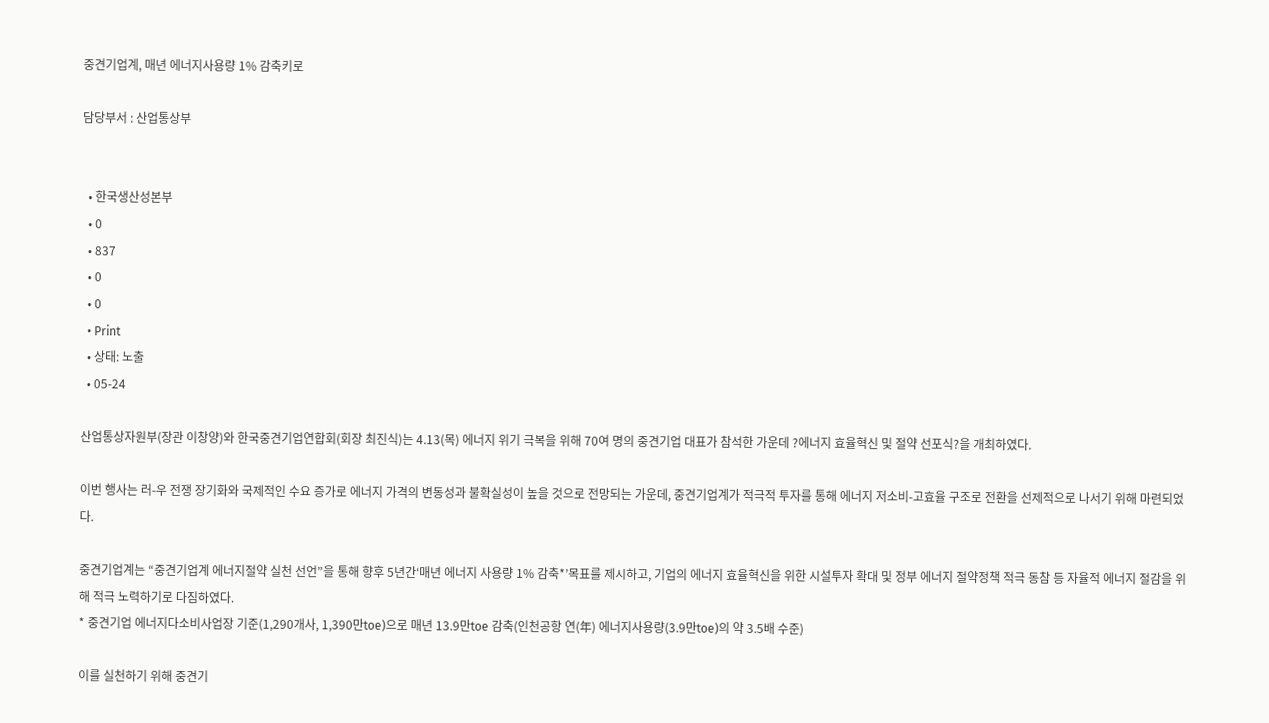중견기업계, 매년 에너지사용량 1% 감축키로

담당부서 : 산업통상부


  • 한국생산성본부
  • 0
  • 837
  • 0
  • 0
  • Print
  • 상태: 노출
  • 05-24

산업통상자원부(장관 이창양)와 한국중견기업연합회(회장 최진식)는 4.13(목) 에너지 위기 극복을 위해 70여 명의 중견기업 대표가 참석한 가운데 ?에너지 효율혁신 및 절약 선포식?을 개최하였다.

이번 행사는 러-우 전쟁 장기화와 국제적인 수요 증가로 에너지 가격의 변동성과 불확실성이 높을 것으로 전망되는 가운데, 중견기업계가 적극적 투자를 통해 에너지 저소비-고효율 구조로 전환을 선제적으로 나서기 위해 마련되었다.

중견기업계는 “중견기업계 에너지절약 실천 선언”을 통해 향후 5년간‘매년 에너지 사용량 1% 감축*’목표를 제시하고, 기업의 에너지 효율혁신을 위한 시설투자 확대 및 정부 에너지 절약정책 적극 동참 등 자율적 에너지 절감을 위해 적극 노력하기로 다짐하였다.
* 중견기업 에너지다소비사업장 기준(1,290개사, 1,390만toe)으로 매년 13.9만toe 감축(인천공항 연(年) 에너지사용량(3.9만toe)의 약 3.5배 수준)

이를 실천하기 위해 중견기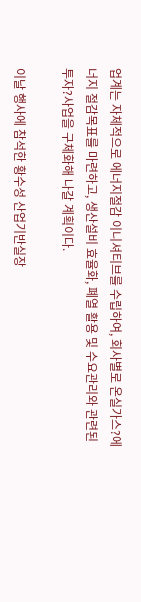업계는 자체적으로 에너지절감 이니셔티브를 수립하여, 회사별로 온실가스?에너지 절감목표를 마련하고, 생산설비 효율화, 폐열 활용 및 수요관리와 관련된 투자?사업을 구체화해 나갈 계획이다.

이날 행사에 참석한 황수성 산업기반실장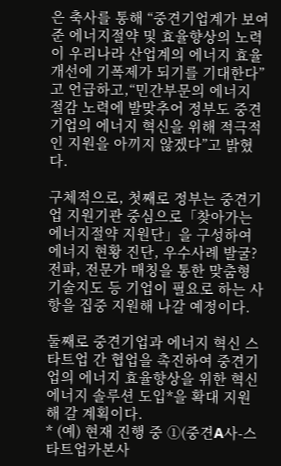은 축사를 통해 “중견기업계가 보여준 에너지절약 및 효율향상의 노력이 우리나라 산업계의 에너지 효율개선에 기폭제가 되기를 기대한다”고 언급하고,“민간부문의 에너지 절감 노력에 발맞추어 정부도 중견기업의 에너지 혁신을 위해 적극적인 지원을 아끼지 않겠다”고 밝혔다.

구체적으로, 첫째로 정부는 중견기업 지원기관 중심으로「찾아가는 에너지절약 지원단」을 구성하여 에너지 현황 진단, 우수사례 발굴?전파, 전문가 매칭을 통한 맞춤형 기술지도 등 기업이 필요로 하는 사항을 집중 지원해 나갈 예정이다.

둘째로 중견기업과 에너지 혁신 스타트업 간 협업을 촉진하여 중견기업의 에너지 효율향상을 위한 혁신 에너지 솔루션 도입*을 확대 지원해 갈 계획이다.
* (예) 현재 진행 중 ①(중견A사-스타트업카본사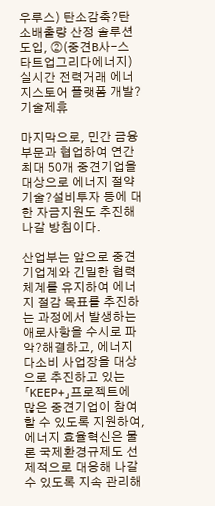우루스) 탄소감축?탄소배출량 산정 솔루션 도입, ②(중견B사-스타트업그리다에너지) 실시간 전력거래 에너지스토어 플랫폼 개발?기술제휴

마지막으로, 민간 금융부문과 협업하여 연간 최대 50개 중견기업을 대상으로 에너지 절약기술?설비투자 등에 대한 자금지원도 추진해 나갈 방침이다.

산업부는 앞으로 중견기업계와 긴밀한 협력체계를 유지하여 에너지 절감 목표를 추진하는 과정에서 발생하는 애로사항을 수시로 파악?해결하고, 에너지 다소비 사업장을 대상으로 추진하고 있는「KEEP+」프로젝트에 많은 중견기업이 참여할 수 있도록 지원하여, 에너지 효율혁신은 물론 국제환경규제도 선제적으로 대응해 나갈 수 있도록 지속 관리해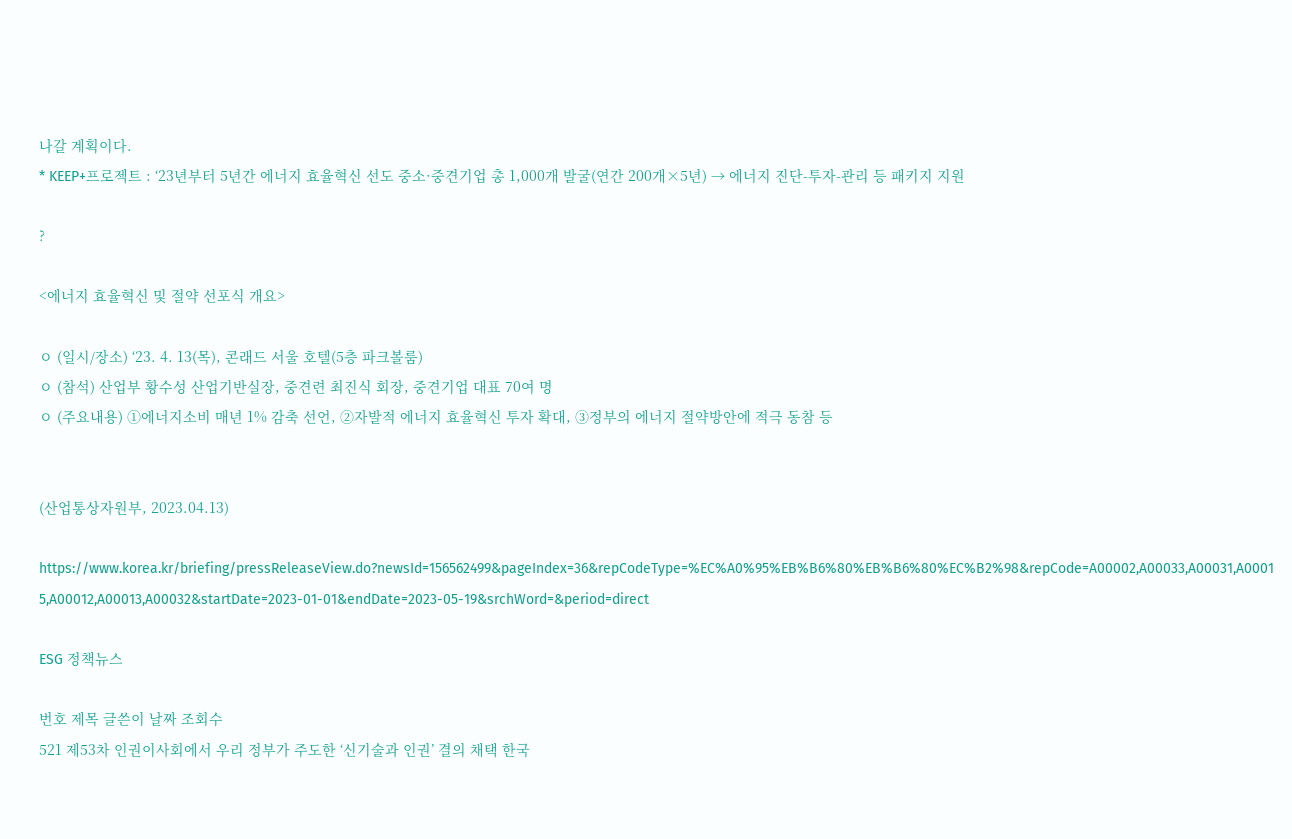나갈 계획이다.
* KEEP+프로젝트 : ‘23년부터 5년간 에너지 효율혁신 선도 중소·중견기업 총 1,000개 발굴(연간 200개×5년) → 에너지 진단-투자-관리 등 패키지 지원

?

<에너지 효율혁신 및 절약 선포식 개요>

ㅇ (일시/장소) ‘23. 4. 13(목), 콘래드 서울 호텔(5층 파크볼룸)
ㅇ (참석) 산업부 황수성 산업기반실장, 중견련 최진식 회장, 중견기업 대표 70여 명
ㅇ (주요내용) ①에너지소비 매년 1% 감축 선언, ②자발적 에너지 효율혁신 투자 확대, ③정부의 에너지 절약방안에 적극 동참 등


(산업통상자원부, 2023.04.13)

https://www.korea.kr/briefing/pressReleaseView.do?newsId=156562499&pageIndex=36&repCodeType=%EC%A0%95%EB%B6%80%EB%B6%80%EC%B2%98&repCode=A00002,A00033,A00031,A00015,A00012,A00013,A00032&startDate=2023-01-01&endDate=2023-05-19&srchWord=&period=direct

ESG 정책뉴스

번호 제목 글쓴이 날짜 조회수
521 제53차 인권이사회에서 우리 정부가 주도한 ‘신기술과 인권’ 결의 채택 한국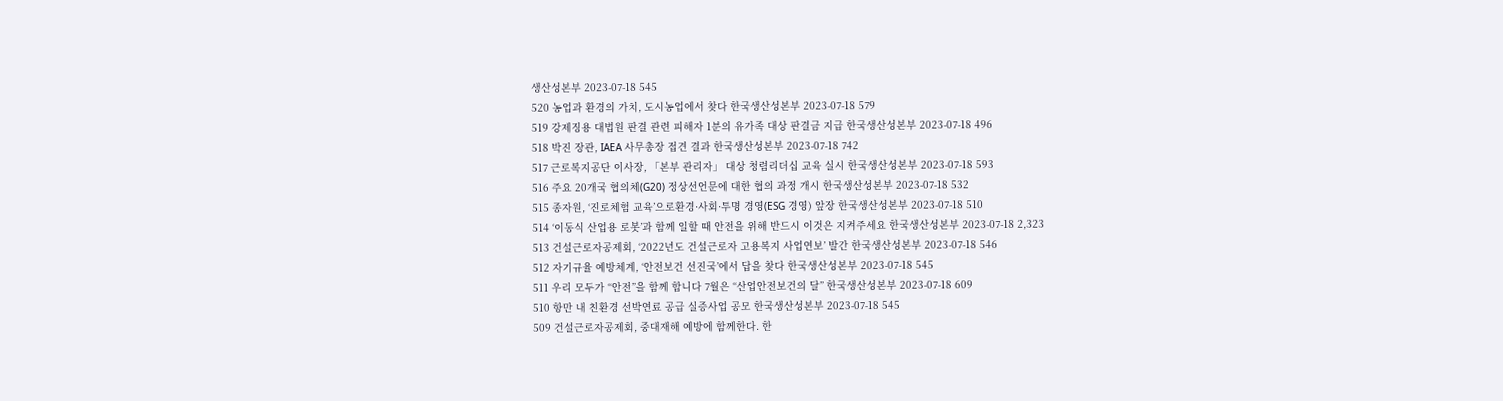생산성본부 2023-07-18 545
520 농업과 환경의 가치, 도시농업에서 찾다 한국생산성본부 2023-07-18 579
519 강제징용 대법원 판결 관련 피해자 1분의 유가족 대상 판결금 지급 한국생산성본부 2023-07-18 496
518 박진 장관, IAEA 사무총장 접견 결과 한국생산성본부 2023-07-18 742
517 근로복지공단 이사장, 「본부 관리자」 대상 청렴리더십 교육 실시 한국생산성본부 2023-07-18 593
516 주요 20개국 협의체(G20) 정상선언문에 대한 협의 과정 개시 한국생산성본부 2023-07-18 532
515 종자원, ‘진로체험 교육’으로환경·사회·투명 경영(ESG 경영) 앞장 한국생산성본부 2023-07-18 510
514 ‘이동식 산업용 로봇’과 함께 일할 때 안전을 위해 반드시 이것은 지켜주세요 한국생산성본부 2023-07-18 2,323
513 건설근로자공제회, ‘2022년도 건설근로자 고용복지 사업연보’ 발간 한국생산성본부 2023-07-18 546
512 자기규율 예방체계, ‘안전보건 선진국’에서 답을 찾다 한국생산성본부 2023-07-18 545
511 우리 모두가 “안전”을 함께 합니다 7월은 “산업안전보건의 달” 한국생산성본부 2023-07-18 609
510 항만 내 친환경 선박연료 공급 실증사업 공모 한국생산성본부 2023-07-18 545
509 건설근로자공제회, 중대재해 예방에 함께한다. 한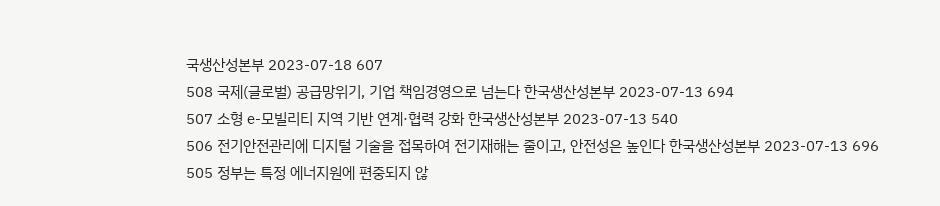국생산성본부 2023-07-18 607
508 국제(글로벌) 공급망위기, 기업 책임경영으로 넘는다 한국생산성본부 2023-07-13 694
507 소형 e-모빌리티 지역 기반 연계·협력 강화 한국생산성본부 2023-07-13 540
506 전기안전관리에 디지털 기술을 접목하여 전기재해는 줄이고, 안전성은 높인다 한국생산성본부 2023-07-13 696
505 정부는 특정 에너지원에 편중되지 않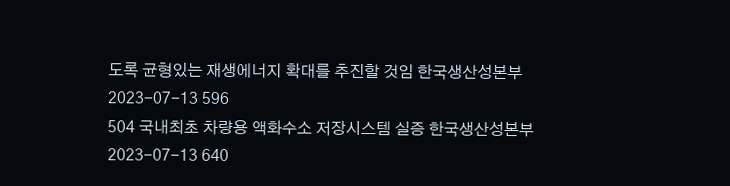도록 균형있는 재생에너지 확대를 추진할 것임 한국생산성본부 2023-07-13 596
504 국내최초 차량용 액화수소 저장시스템 실증 한국생산성본부 2023-07-13 640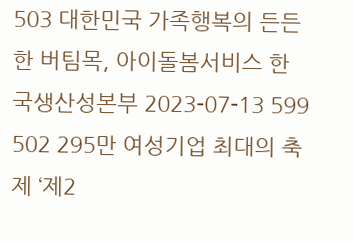503 대한민국 가족행복의 든든한 버팀목, 아이돌봄서비스 한국생산성본부 2023-07-13 599
502 295만 여성기업 최대의 축제 ‘제2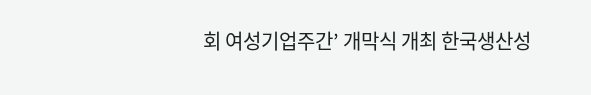회 여성기업주간’ 개막식 개최 한국생산성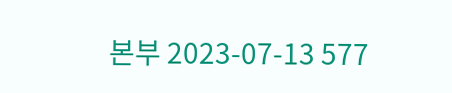본부 2023-07-13 577